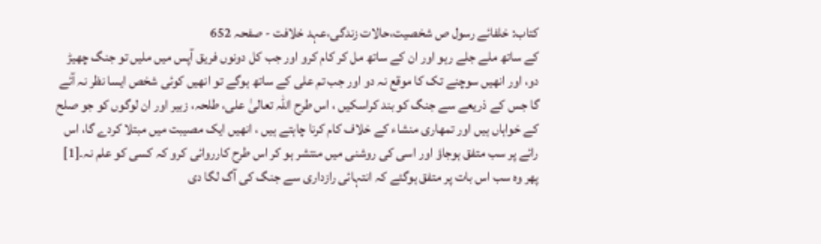کتاب: خلفائے رسول ص شخصیت،حالات زندگی،عہد خلافت - صفحہ 652
کے ساتھ ملے جلے رہو اور ان کے ساتھ مل کر کام کرو اور جب کل دونوں فریق آپس میں ملیں تو جنگ چھیڑ دو، اور انھیں سوچنے تک کا موقع نہ دو اور جب تم علی کے ساتھ ہوگے تو انھیں کوئی شخص ایسا نظر نہ آئے گا جس کے ذریعے سے جنگ کو بند کراسکیں ، اس طرح اللہ تعالیٰ علی، طلحہ، زبیر اور ان لوگوں کو جو صلح کے خواہاں ہیں اور تمھاری منشاء کے خلاف کام کرنا چاہتے ہیں ، انھیں ایک مصیبت میں مبتلا کردے گا، اس رائے پر سب متفق ہوجاؤ اور اسی کی روشنی میں منتشر ہو کر اس طرح کارروائی کرو کہ کسی کو علم نہ۔[1]
پھر وہ سب اس بات پر متفق ہوگئے کہ انتہائی رازداری سے جنگ کی آگ لگا دی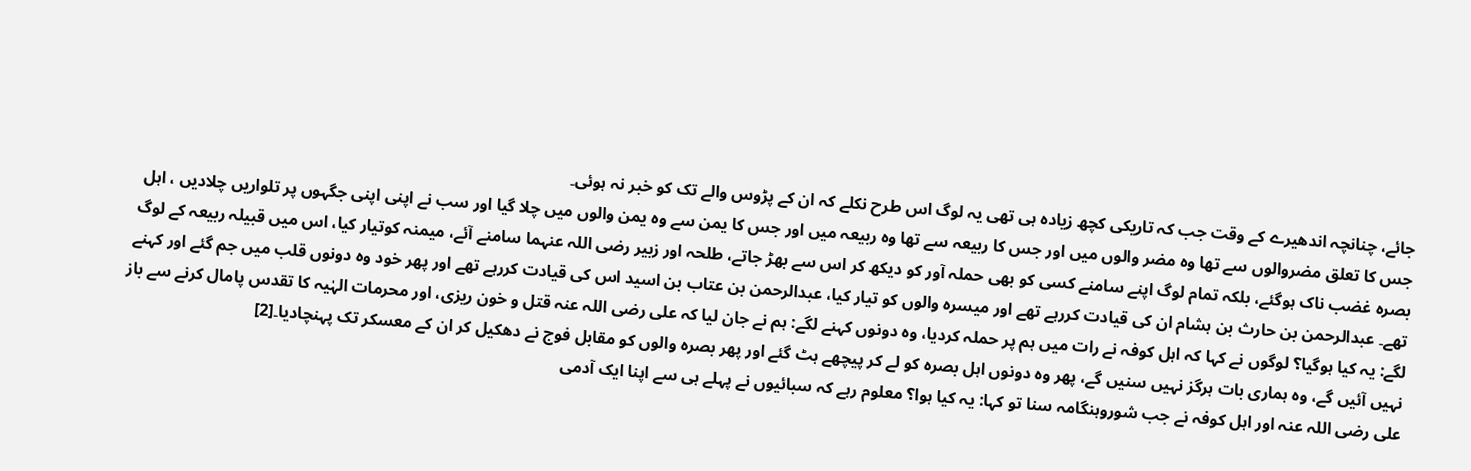جائے، چنانچہ اندھیرے کے وقت جب کہ تاریکی کچھ زیادہ ہی تھی یہ لوگ اس طرح نکلے کہ ان کے پڑوس والے تک کو خبر نہ ہوئی۔
جس کا تعلق مضروالوں سے تھا وہ مضر والوں میں اور جس کا ربیعہ سے تھا وہ ربیعہ میں اور جس کا یمن سے وہ یمن والوں میں چلا گیا اور سب نے اپنی اپنی جگہوں پر تلواریں چلادیں ، اہل بصرہ غضب ناک ہوگئے، بلکہ تمام لوگ اپنے سامنے کسی کو بھی حملہ آور کو دیکھ کر اس سے بھڑ جاتے، طلحہ اور زبیر رضی اللہ عنہما سامنے آئے، میمنہ کوتیار کیا، اس میں قبیلہ ربیعہ کے لوگ تھے۔ عبدالرحمن بن حارث بن ہشام ان کی قیادت کررہے تھے اور میسرہ والوں کو تیار کیا، عبدالرحمن بن عتاب بن اسید اس کی قیادت کررہے تھے اور پھر خود وہ دونوں قلب میں جم گئے اور کہنے لگے: یہ کیا ہوگیا؟ لوگوں نے کہا کہ اہل کوفہ نے رات میں ہم پر حملہ کردیا، وہ دونوں کہنے لگے: ہم نے جان لیا کہ علی رضی اللہ عنہ قتل و خون ریزی، اور محرمات الہٰیہ کا تقدس پامال کرنے سے باز نہیں آئیں گے، وہ ہماری بات ہرگز نہیں سنیں گے، پھر وہ دونوں اہل بصرہ کو لے کر پیچھے ہٹ گئے اور پھر بصرہ والوں کو مقابل فوج نے دھکیل کر ان کے معسکر تک پہنچادیا۔[2]
علی رضی اللہ عنہ اور اہل کوفہ نے جب شوروہنگامہ سنا تو کہا: یہ کیا ہوا؟ معلوم رہے کہ سبائیوں نے پہلے ہی سے اپنا ایک آدمی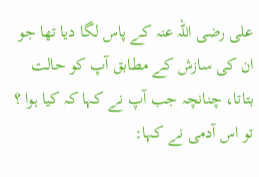علی رضی اللہ عنہ کے پاس لگا دیا تھا جو ان کی سازش کے مطابق آپ کو حالت بتاتا، چنانچہ جب آپ نے کہا کہ کیا ہوا ؟ تو اس آدمی نے کہا: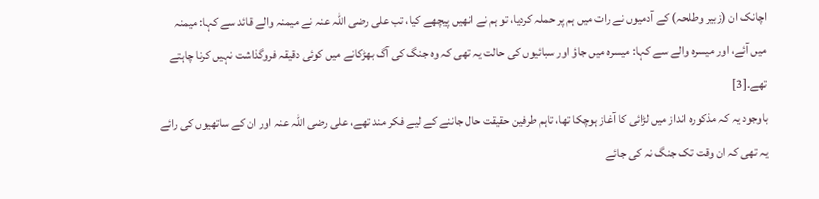اچانک ان (زبیر وطلحہ) کے آدمیوں نے رات میں ہم پر حملہ کردیا، تو ہم نے انھیں پیچھے کیا، تب علی رضی اللہ عنہ نے میمنہ والے قائد سے کہا: میمنہ میں آئے، اور میسرہ والے سے کہا: میسرہ میں جاؤ اور سبائیوں کی حالت یہ تھی کہ وہ جنگ کی آگ بھڑکانے میں کوئی دقیقہ فروگذاشت نہیں کرنا چاہتے تھے۔[3]
باوجود یہ کہ مذکورہ انداز میں لڑائی کا آغاز ہوچکا تھا، تاہم طرفین حقیقت حال جاننے کے لیے فکر مند تھے، علی رضی اللہ عنہ اور ان کے ساتھیوں کی رائے یہ تھی کہ ان وقت تک جنگ نہ کی جائے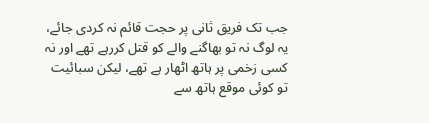جب تک فریق ثانی پر حجت قائم نہ کردی جائے، یہ لوگ نہ تو بھاگنے والے کو قتل کررہے تھے اور نہ کسی زخمی پر ہاتھ اٹھار ہے تھے، لیکن سبائیت تو کوئی موقع ہاتھ سے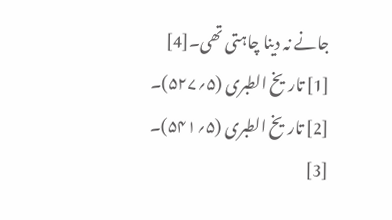جانے نہ دینا چاہتی تھی۔[4]
[1] تاریخ الطبری (۵؍۵۲۷)۔
[2] تاریخ الطبری (۵؍۵۴۱)۔
[3]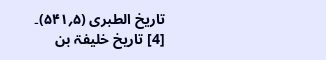تاریخ الطبری (۵؍۵۴۱)۔
[4] تاریخ خلیفۃ بن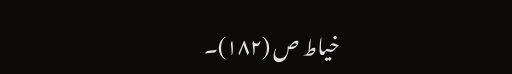خیاط ص (۱۸۲)۔